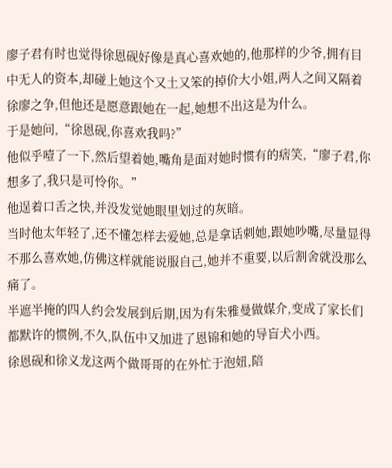廖子君有时也觉得徐恩砚好像是真心喜欢她的,他那样的少爷,拥有目中无人的资本,却碰上她这个又土又笨的掉价大小姐,两人之间又隔着徐廖之争,但他还是愿意跟她在一起,她想不出这是为什么。
于是她问,“徐恩砚,你喜欢我吗?”
他似乎噎了一下,然后望着她,嘴角是面对她时惯有的痞笑,“廖子君,你想多了,我只是可怜你。”
他逞着口舌之快,并没发觉她眼里划过的灰暗。
当时他太年轻了,还不懂怎样去爱她,总是拿话刺她,跟她吵嘴,尽量显得不那么喜欢她,仿佛这样就能说服自己,她并不重要,以后割舍就没那么痛了。
半遮半掩的四人约会发展到后期,因为有朱雅曼做媒介,变成了家长们都默许的惯例,不久,队伍中又加进了恩锦和她的导盲犬小西。
徐恩砚和徐义龙这两个做哥哥的在外忙于泡妞,陪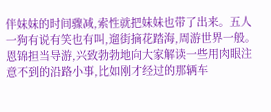伴妹妹的时间骤减,索性就把妹妹也带了出来。五人一狗有说有笑也有叫,遛街摘花踏海,周游世界一般。
恩锦担当导游,兴致勃勃地向大家解读一些用肉眼注意不到的沿路小事,比如刚才经过的那辆车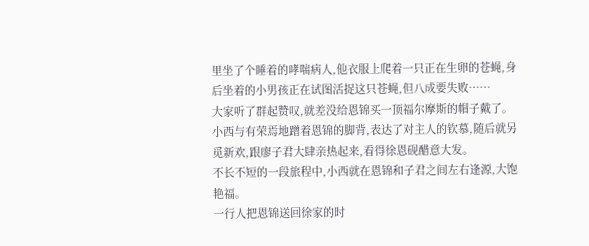里坐了个睡着的哮喘病人,他衣服上爬着一只正在生卵的苍蝇,身后坐着的小男孩正在试图活捉这只苍蝇,但八成要失败……
大家听了群起赞叹,就差没给恩锦买一顶福尔摩斯的帽子戴了。小西与有荣焉地蹭着恩锦的脚背,表达了对主人的钦慕,随后就另觅新欢,跟廖子君大肆亲热起来,看得徐恩砚醋意大发。
不长不短的一段旅程中,小西就在恩锦和子君之间左右逢源,大饱艳福。
一行人把恩锦送回徐家的时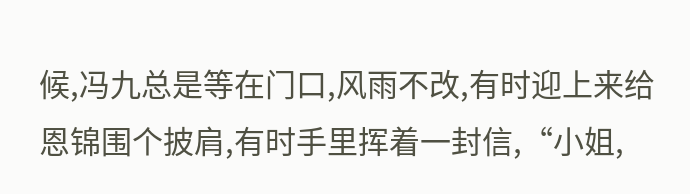候,冯九总是等在门口,风雨不改,有时迎上来给恩锦围个披肩,有时手里挥着一封信,“小姐,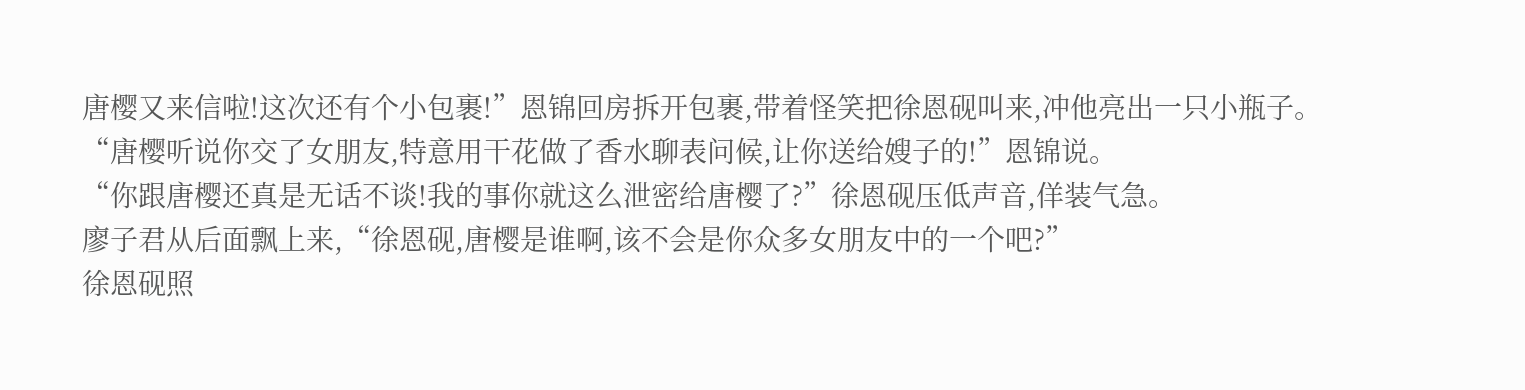唐樱又来信啦!这次还有个小包裹!”恩锦回房拆开包裹,带着怪笑把徐恩砚叫来,冲他亮出一只小瓶子。
“唐樱听说你交了女朋友,特意用干花做了香水聊表问候,让你送给嫂子的!”恩锦说。
“你跟唐樱还真是无话不谈!我的事你就这么泄密给唐樱了?”徐恩砚压低声音,佯装气急。
廖子君从后面飘上来,“徐恩砚,唐樱是谁啊,该不会是你众多女朋友中的一个吧?”
徐恩砚照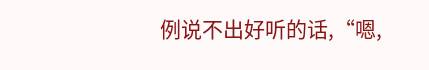例说不出好听的话,“嗯,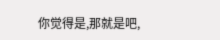你觉得是,那就是吧,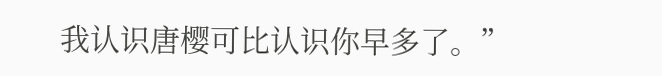我认识唐樱可比认识你早多了。”